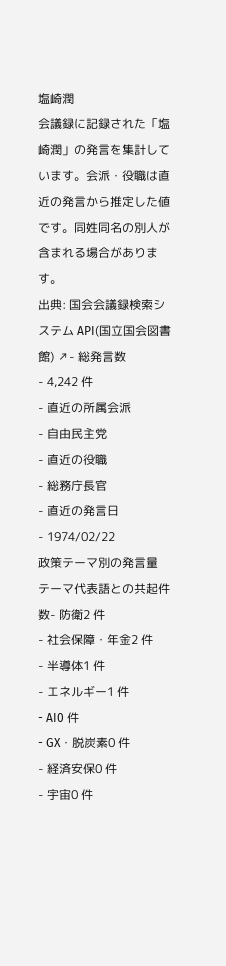塩崎潤
会議録に記録された「塩崎潤」の発言を集計しています。会派・役職は直近の発言から推定した値です。同姓同名の別人が含まれる場合があります。
出典: 国会会議録検索システム API(国立国会図書館) ↗- 総発言数
- 4,242 件
- 直近の所属会派
- 自由民主党
- 直近の役職
- 総務庁長官
- 直近の発言日
- 1974/02/22
政策テーマ別の発言量
テーマ代表語との共起件数- 防衛2 件
- 社会保障・年金2 件
- 半導体1 件
- エネルギー1 件
- AI0 件
- GX・脱炭素0 件
- 経済安保0 件
- 宇宙0 件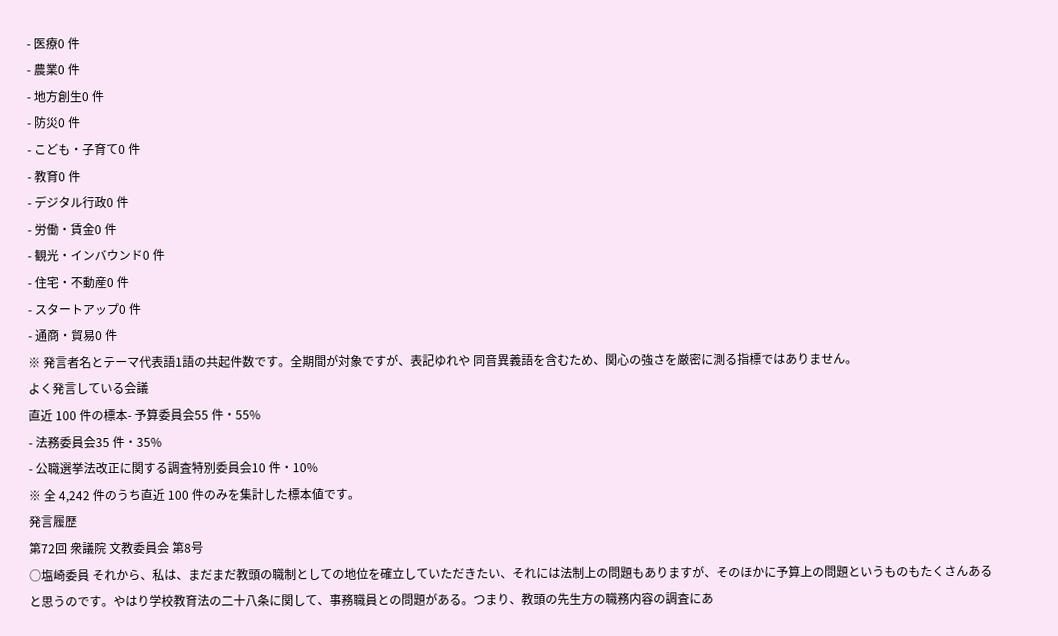- 医療0 件
- 農業0 件
- 地方創生0 件
- 防災0 件
- こども・子育て0 件
- 教育0 件
- デジタル行政0 件
- 労働・賃金0 件
- 観光・インバウンド0 件
- 住宅・不動産0 件
- スタートアップ0 件
- 通商・貿易0 件
※ 発言者名とテーマ代表語1語の共起件数です。全期間が対象ですが、表記ゆれや 同音異義語を含むため、関心の強さを厳密に測る指標ではありません。
よく発言している会議
直近 100 件の標本- 予算委員会55 件・55%
- 法務委員会35 件・35%
- 公職選挙法改正に関する調査特別委員会10 件・10%
※ 全 4,242 件のうち直近 100 件のみを集計した標本値です。
発言履歴
第72回 衆議院 文教委員会 第8号
○塩崎委員 それから、私は、まだまだ教頭の職制としての地位を確立していただきたい、それには法制上の問題もありますが、そのほかに予算上の問題というものもたくさんあると思うのです。やはり学校教育法の二十八条に関して、事務職員との問題がある。つまり、教頭の先生方の職務内容の調査にあ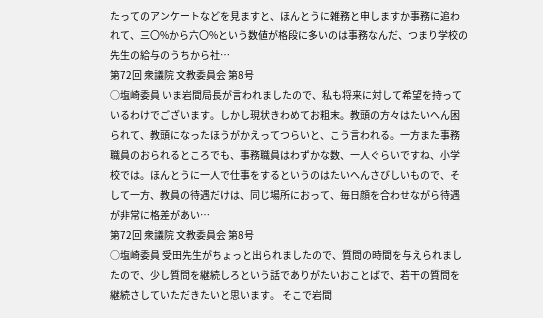たってのアンケートなどを見ますと、ほんとうに雑務と申しますか事務に追われて、三〇%から六〇%という数値が格段に多いのは事務なんだ、つまり学校の先生の給与のうちから社…
第72回 衆議院 文教委員会 第8号
○塩崎委員 いま岩間局長が言われましたので、私も将来に対して希望を持っているわけでございます。しかし現状きわめてお粗末。教頭の方々はたいへん困られて、教頭になったほうがかえってつらいと、こう言われる。一方また事務職員のおられるところでも、事務職員はわずかな数、一人ぐらいですね、小学校では。ほんとうに一人で仕事をするというのはたいへんさびしいもので、そして一方、教員の待遇だけは、同じ場所におって、毎日顔を合わせながら待遇が非常に格差があい…
第72回 衆議院 文教委員会 第8号
○塩崎委員 受田先生がちょっと出られましたので、質問の時間を与えられましたので、少し質問を継続しろという話でありがたいおことばで、若干の質問を継続さしていただきたいと思います。 そこで岩間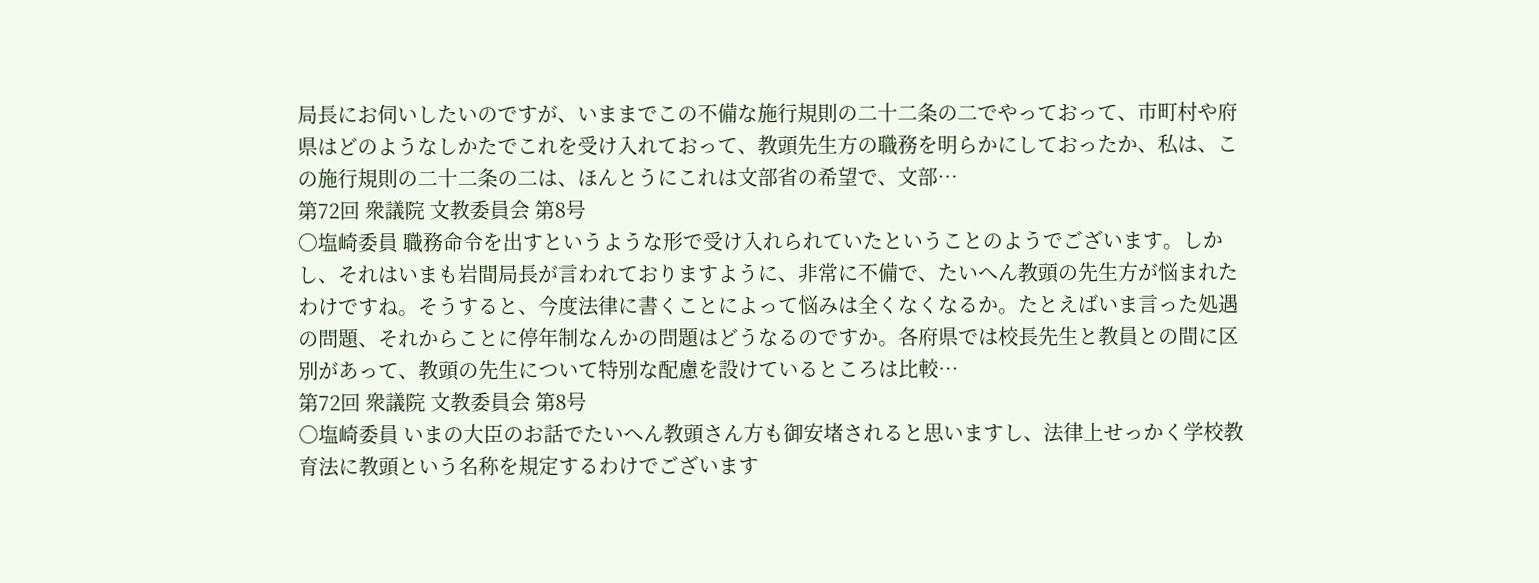局長にお伺いしたいのですが、いままでこの不備な施行規則の二十二条の二でやっておって、市町村や府県はどのようなしかたでこれを受け入れておって、教頭先生方の職務を明らかにしておったか、私は、この施行規則の二十二条の二は、ほんとうにこれは文部省の希望で、文部…
第72回 衆議院 文教委員会 第8号
○塩崎委員 職務命令を出すというような形で受け入れられていたということのようでございます。しかし、それはいまも岩間局長が言われておりますように、非常に不備で、たいへん教頭の先生方が悩まれたわけですね。そうすると、今度法律に書くことによって悩みは全くなくなるか。たとえばいま言った処遇の問題、それからことに停年制なんかの問題はどうなるのですか。各府県では校長先生と教員との間に区別があって、教頭の先生について特別な配慮を設けているところは比較…
第72回 衆議院 文教委員会 第8号
○塩崎委員 いまの大臣のお話でたいへん教頭さん方も御安堵されると思いますし、法律上せっかく学校教育法に教頭という名称を規定するわけでございます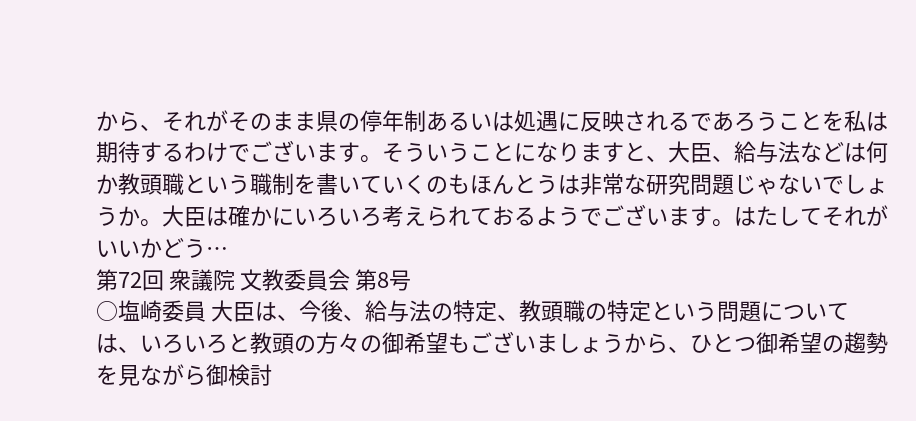から、それがそのまま県の停年制あるいは処遇に反映されるであろうことを私は期待するわけでございます。そういうことになりますと、大臣、給与法などは何か教頭職という職制を書いていくのもほんとうは非常な研究問題じゃないでしょうか。大臣は確かにいろいろ考えられておるようでございます。はたしてそれがいいかどう…
第72回 衆議院 文教委員会 第8号
○塩崎委員 大臣は、今後、給与法の特定、教頭職の特定という問題については、いろいろと教頭の方々の御希望もございましょうから、ひとつ御希望の趨勢を見ながら御検討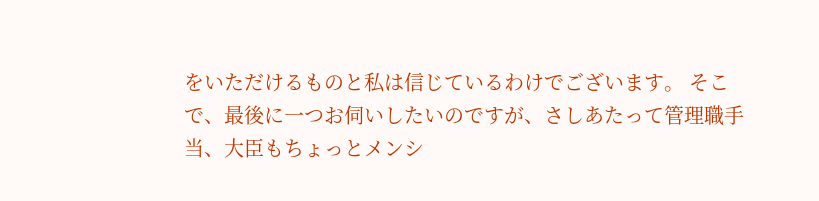をいただけるものと私は信じているわけでございます。 そこで、最後に一つお伺いしたいのですが、さしあたって管理職手当、大臣もちょっとメンシ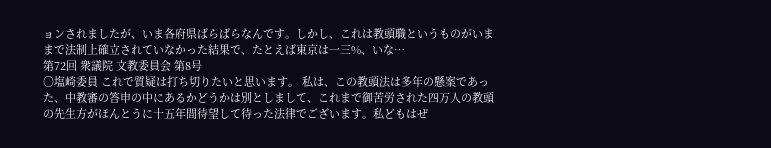ョンされましたが、いま各府県ばらばらなんです。しかし、これは教頭職というものがいままで法制上確立されていなかった結果で、たとえば東京は一三%、いな…
第72回 衆議院 文教委員会 第8号
○塩崎委員 これで質疑は打ち切りたいと思います。 私は、この教頭法は多年の懸案であった、中教審の答申の中にあるかどうかは別としまして、これまで御苦労された四万人の教頭の先生方がほんとうに十五年間待望して待った法律でございます。私どもはぜ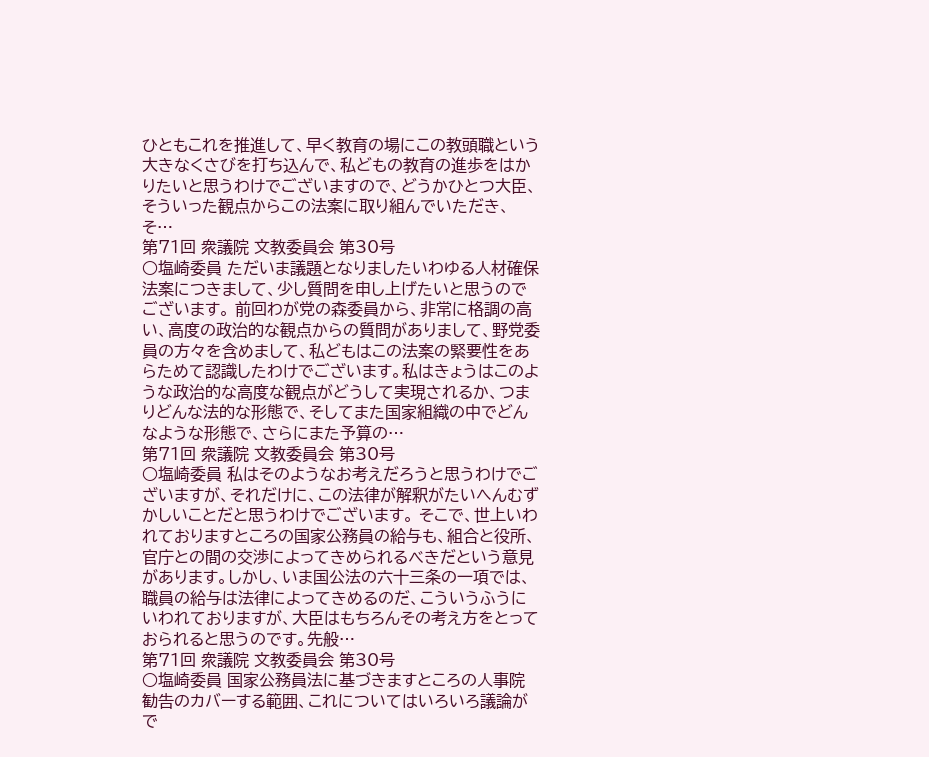ひともこれを推進して、早く教育の場にこの教頭職という大きなくさびを打ち込んで、私どもの教育の進歩をはかりたいと思うわけでございますので、どうかひとつ大臣、そういった観点からこの法案に取り組んでいただき、そ…
第71回 衆議院 文教委員会 第30号
○塩崎委員 ただいま議題となりましたいわゆる人材確保法案につきまして、少し質問を申し上げたいと思うのでございます。 前回わが党の森委員から、非常に格調の高い、高度の政治的な観点からの質問がありまして、野党委員の方々を含めまして、私どもはこの法案の緊要性をあらためて認識したわけでございます。私はきょうはこのような政治的な高度な観点がどうして実現されるか、つまりどんな法的な形態で、そしてまた国家組織の中でどんなような形態で、さらにまた予算の…
第71回 衆議院 文教委員会 第30号
○塩崎委員 私はそのようなお考えだろうと思うわけでございますが、それだけに、この法律が解釈がたいへんむずかしいことだと思うわけでございます。 そこで、世上いわれておりますところの国家公務員の給与も、組合と役所、官庁との間の交渉によってきめられるべきだという意見があります。しかし、いま国公法の六十三条の一項では、職員の給与は法律によってきめるのだ、こういうふうにいわれておりますが、大臣はもちろんその考え方をとっておられると思うのです。先般…
第71回 衆議院 文教委員会 第30号
○塩崎委員 国家公務員法に基づきますところの人事院勧告のカバーする範囲、これについてはいろいろ議論がで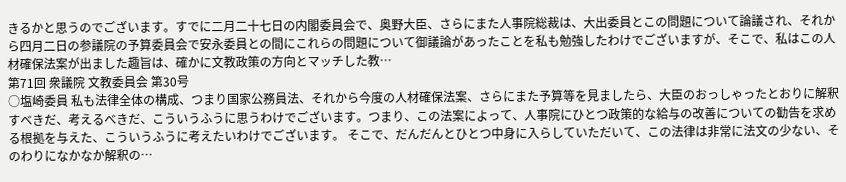きるかと思うのでございます。すでに二月二十七日の内閣委員会で、奥野大臣、さらにまた人事院総裁は、大出委員とこの問題について論議され、それから四月二日の参議院の予算委員会で安永委員との間にこれらの問題について御議論があったことを私も勉強したわけでございますが、そこで、私はこの人材確保法案が出ました趣旨は、確かに文教政策の方向とマッチした教…
第71回 衆議院 文教委員会 第30号
○塩崎委員 私も法律全体の構成、つまり国家公務員法、それから今度の人材確保法案、さらにまた予算等を見ましたら、大臣のおっしゃったとおりに解釈すべきだ、考えるべきだ、こういうふうに思うわけでございます。つまり、この法案によって、人事院にひとつ政策的な給与の改善についての勧告を求める根拠を与えた、こういうふうに考えたいわけでございます。 そこで、だんだんとひとつ中身に入らしていただいて、この法律は非常に法文の少ない、そのわりになかなか解釈の…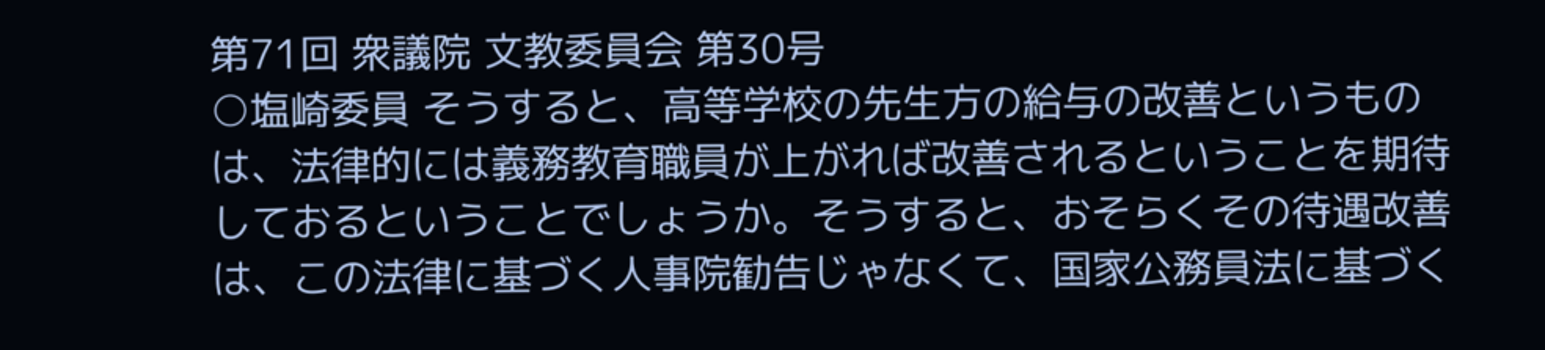第71回 衆議院 文教委員会 第30号
○塩崎委員 そうすると、高等学校の先生方の給与の改善というものは、法律的には義務教育職員が上がれば改善されるということを期待しておるということでしょうか。そうすると、おそらくその待遇改善は、この法律に基づく人事院勧告じゃなくて、国家公務員法に基づく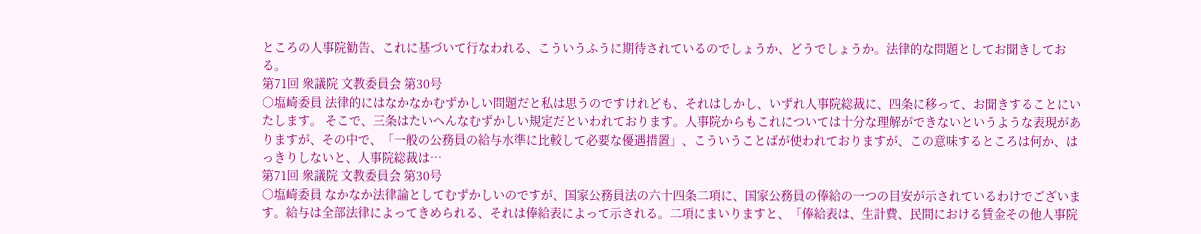ところの人事院勧告、これに基づいて行なわれる、こういうふうに期待されているのでしょうか、どうでしょうか。法律的な問題としてお聞きしておる。
第71回 衆議院 文教委員会 第30号
○塩崎委員 法律的にはなかなかむずかしい問題だと私は思うのですけれども、それはしかし、いずれ人事院総裁に、四条に移って、お聞きすることにいたします。 そこで、三条はたいへんなむずかしい規定だといわれております。人事院からもこれについては十分な理解ができないというような表現がありますが、その中で、「一般の公務員の給与水準に比較して必要な優遇措置」、こういうことばが使われておりますが、この意味するところは何か、はっきりしないと、人事院総裁は…
第71回 衆議院 文教委員会 第30号
○塩崎委員 なかなか法律論としてむずかしいのですが、国家公務員法の六十四条二項に、国家公務員の俸給の一つの目安が示されているわけでございます。給与は全部法律によってきめられる、それは俸給表によって示される。二項にまいりますと、「俸給表は、生計費、民間における賃金その他人事院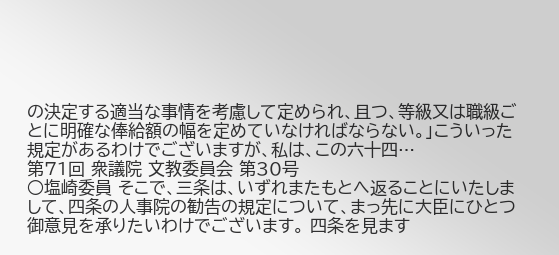の決定する適当な事情を考慮して定められ、且つ、等級又は職級ごとに明確な俸給額の幅を定めていなければならない。」こういった規定があるわけでございますが、私は、この六十四…
第71回 衆議院 文教委員会 第30号
○塩崎委員 そこで、三条は、いずれまたもとへ返ることにいたしまして、四条の人事院の勧告の規定について、まっ先に大臣にひとつ御意見を承りたいわけでございます。 四条を見ます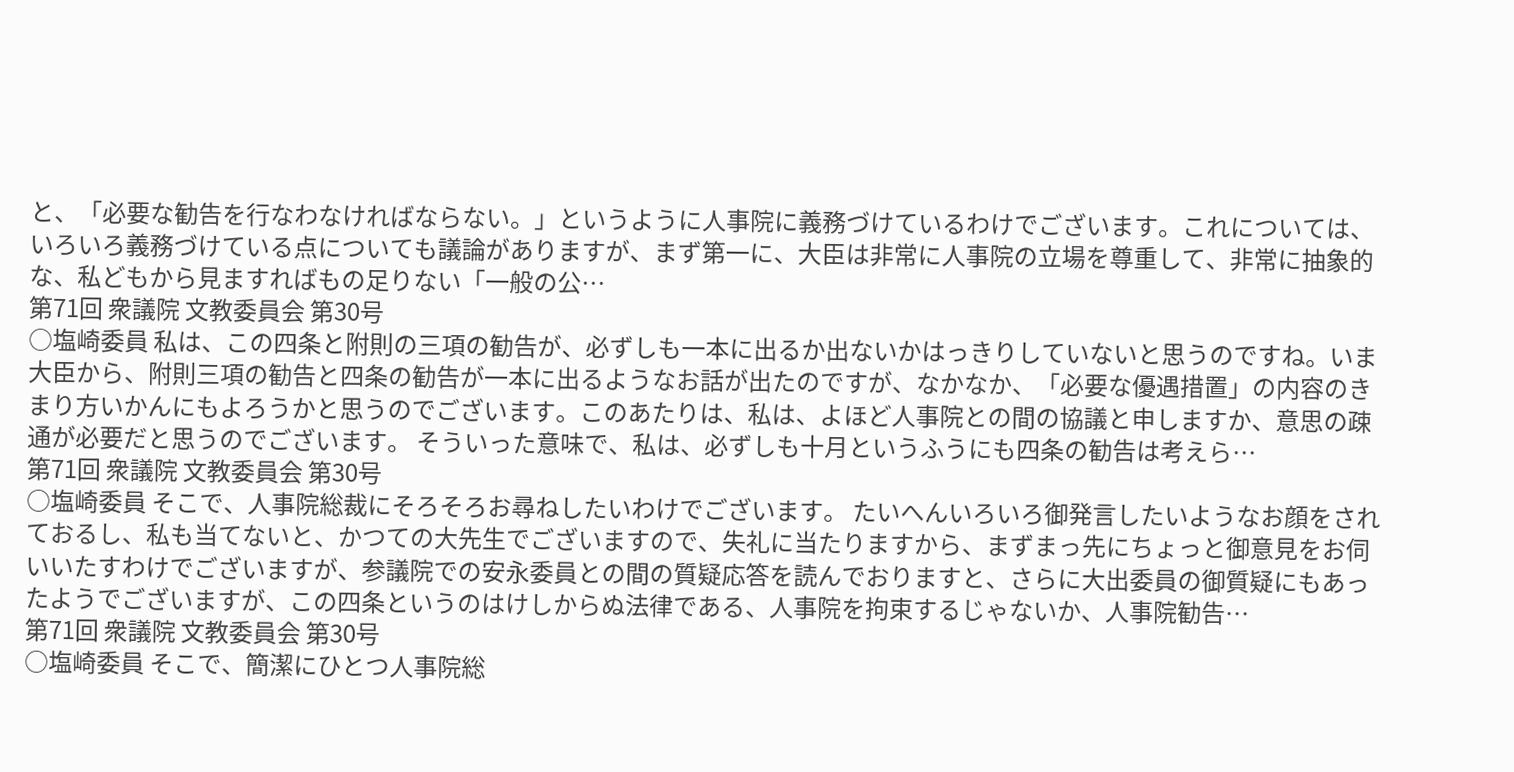と、「必要な勧告を行なわなければならない。」というように人事院に義務づけているわけでございます。これについては、いろいろ義務づけている点についても議論がありますが、まず第一に、大臣は非常に人事院の立場を尊重して、非常に抽象的な、私どもから見ますればもの足りない「一般の公…
第71回 衆議院 文教委員会 第30号
○塩崎委員 私は、この四条と附則の三項の勧告が、必ずしも一本に出るか出ないかはっきりしていないと思うのですね。いま大臣から、附則三項の勧告と四条の勧告が一本に出るようなお話が出たのですが、なかなか、「必要な優遇措置」の内容のきまり方いかんにもよろうかと思うのでございます。このあたりは、私は、よほど人事院との間の協議と申しますか、意思の疎通が必要だと思うのでございます。 そういった意味で、私は、必ずしも十月というふうにも四条の勧告は考えら…
第71回 衆議院 文教委員会 第30号
○塩崎委員 そこで、人事院総裁にそろそろお尋ねしたいわけでございます。 たいへんいろいろ御発言したいようなお顔をされておるし、私も当てないと、かつての大先生でございますので、失礼に当たりますから、まずまっ先にちょっと御意見をお伺いいたすわけでございますが、参議院での安永委員との間の質疑応答を読んでおりますと、さらに大出委員の御質疑にもあったようでございますが、この四条というのはけしからぬ法律である、人事院を拘束するじゃないか、人事院勧告…
第71回 衆議院 文教委員会 第30号
○塩崎委員 そこで、簡潔にひとつ人事院総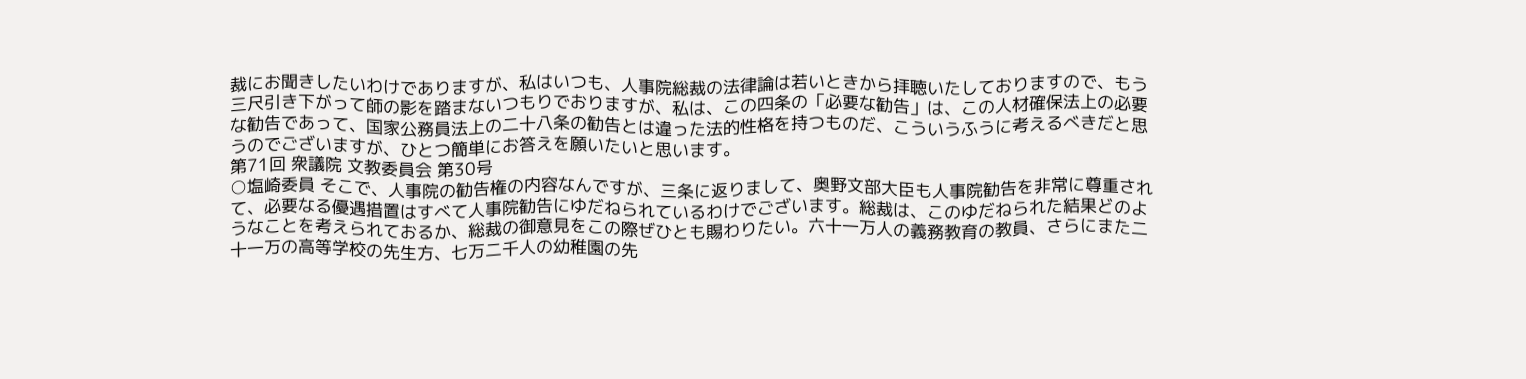裁にお聞きしたいわけでありますが、私はいつも、人事院総裁の法律論は若いときから拝聴いたしておりますので、もう三尺引き下がって師の影を踏まないつもりでおりますが、私は、この四条の「必要な勧告」は、この人材確保法上の必要な勧告であって、国家公務員法上の二十八条の勧告とは違った法的性格を持つものだ、こういうふうに考えるべきだと思うのでございますが、ひとつ簡単にお答えを願いたいと思います。
第71回 衆議院 文教委員会 第30号
○塩崎委員 そこで、人事院の勧告権の内容なんですが、三条に返りまして、奥野文部大臣も人事院勧告を非常に尊重されて、必要なる優遇措置はすべて人事院勧告にゆだねられているわけでございます。総裁は、このゆだねられた結果どのようなことを考えられておるか、総裁の御意見をこの際ぜひとも賜わりたい。六十一万人の義務教育の教員、さらにまた二十一万の高等学校の先生方、七万二千人の幼稚園の先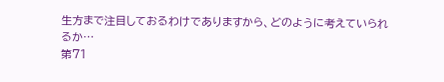生方まで注目しておるわけでありますから、どのように考えていられるか…
第71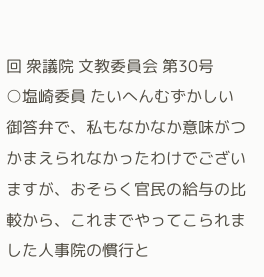回 衆議院 文教委員会 第30号
○塩崎委員 たいへんむずかしい御答弁で、私もなかなか意味がつかまえられなかったわけでございますが、おそらく官民の給与の比較から、これまでやってこられました人事院の慣行と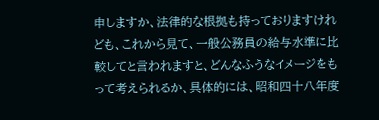申しますか、法律的な根拠も持っておりますけれども、これから見て、一般公務員の給与水準に比較してと言われますと、どんなふうなイメージをもって考えられるか、具体的には、昭和四十八年度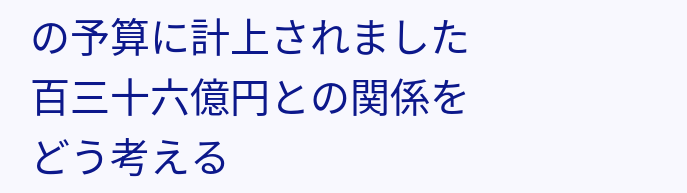の予算に計上されました百三十六億円との関係をどう考える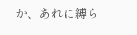か、あれに縛ら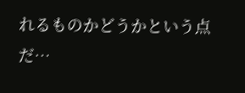れるものかどうかという点だ…